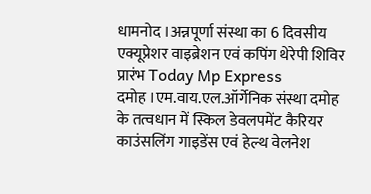धामनोद ।अन्नपूर्णा संस्था का 6 दिवसीय एक्यूप्रेशर वाइब्रेशन एवं कपिंग थेरेपी शिविर प्रारंभ Today Mp Express
दमोह ।एम.वाय.एल.ऑर्गेनिक संस्था दमोह के तत्वधान में स्किल डेवलपमेंट कैरियर काउंसलिंग गाइडेंस एवं हेल्थ वेलनेश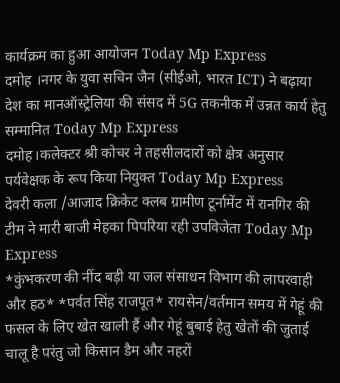कार्यक्रम का हुआ आयोजन Today Mp Express
दमोह ।नगर के युवा सचिन जैन (सीईओ, भारत ICT) ने बढ़ाया देश का मानऑस्ट्रेलिया की संसद में 5G तकनीक में उन्नत कार्य हेतु सम्मानित Today Mp Express
दमोह।कलेक्टर श्री कोचर ने तहसीलदारों को क्षेत्र अनुसार पर्यवेक्षक के रूप किया नियुक्त Today Mp Express
देवरी कला /आजाद क्रिकेट क्लब ग्रामीण टूर्नामेंट में रानगिर की टीम ने मारी बाजी मेहका पिपरिया रही उपविजेता Today Mp Express
*कुंभकरण की नींद बड़ी या जल संसाधन विभाग की लापरवाही और हठ* *पर्वत सिंह राजपूत* रायसेन/वर्तमान समय में गेहूं की फसल के लिए खेत खाली हैं और गेहूं बुबाई हेतु खेतों की जुताई चालू है परंतु जो किसान डैम और नहरों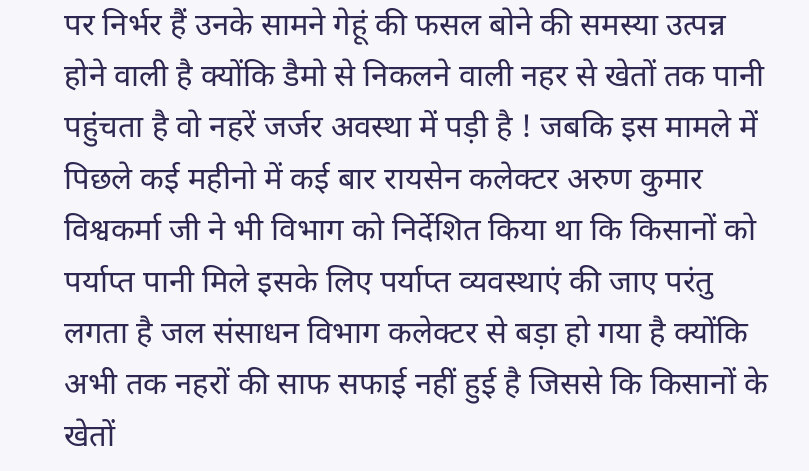पर निर्भर हैं उनके सामने गेहूं की फसल बोने की समस्या उत्पन्न होने वाली है क्योंकि डैमो से निकलने वाली नहर से खेतों तक पानी पहुंचता है वो नहरें जर्जर अवस्था में पड़ी है ! जबकि इस मामले में पिछले कई महीनो में कई बार रायसेन कलेक्टर अरुण कुमार विश्वकर्मा जी ने भी विभाग को निर्देशित किया था कि किसानों को पर्याप्त पानी मिले इसके लिए पर्याप्त व्यवस्थाएं की जाए परंतु लगता है जल संसाधन विभाग कलेक्टर से बड़ा हो गया है क्योंकि अभी तक नहरों की साफ सफाई नहीं हुई है जिससे कि किसानों के खेतों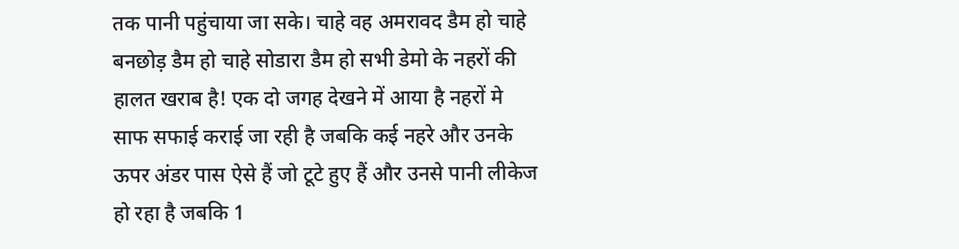तक पानी पहुंचाया जा सके। चाहे वह अमरावद डैम हो चाहे बनछोड़ डैम हो चाहे सोडारा डैम हो सभी डेमो के नहरों की हालत खराब है! एक दो जगह देखने में आया है नहरों मे साफ सफाई कराई जा रही है जबकि कई नहरे और उनके ऊपर अंडर पास ऐसे हैं जो टूटे हुए हैं और उनसे पानी लीकेज हो रहा है जबकि 1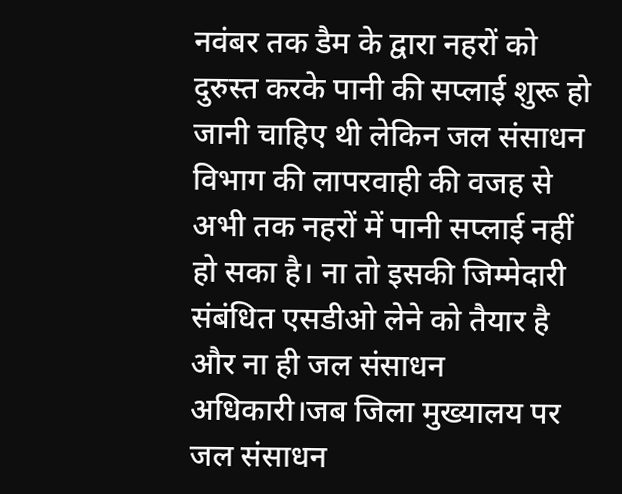नवंबर तक डैम के द्वारा नहरों को दुरुस्त करके पानी की सप्लाई शुरू हो जानी चाहिए थी लेकिन जल संसाधन विभाग की लापरवाही की वजह से अभी तक नहरों में पानी सप्लाई नहीं हो सका है। ना तो इसकी जिम्मेदारी संबंधित एसडीओ लेने को तैयार है और ना ही जल संसाधन अधिकारी।जब जिला मुख्यालय पर जल संसाधन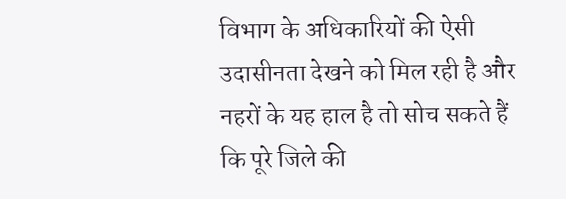विभाग के अधिकारियों की ऐसी उदासीनता देखने को मिल रही है और नहरों के यह हाल है तो सोच सकते हैं कि पूरे जिले की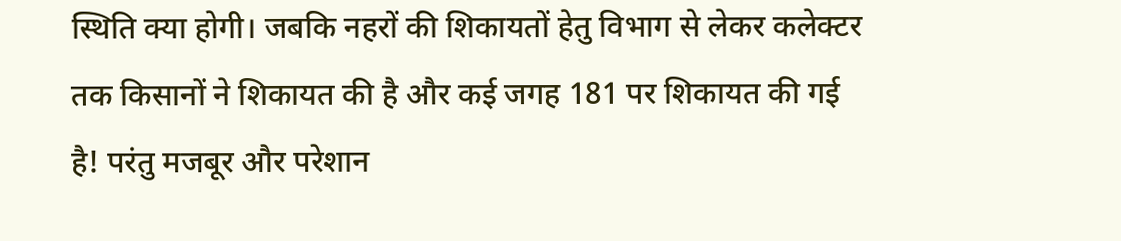स्थिति क्या होगी। जबकि नहरों की शिकायतों हेतु विभाग से लेकर कलेक्टर तक किसानों ने शिकायत की है और कई जगह 181 पर शिकायत की गई है! परंतु मजबूर और परेशान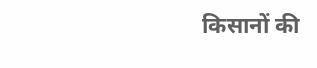किसानों की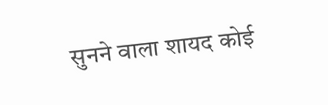सुनने वाला शायद कोई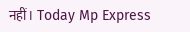नहीं। Today Mp Express